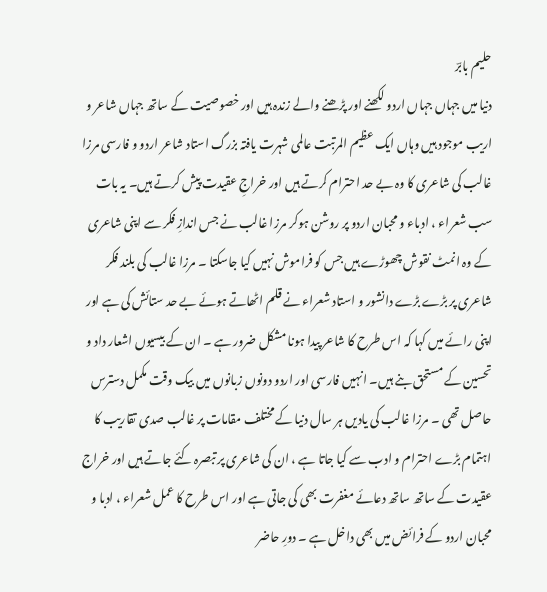حلیم بابرؔ
دنیا میں جہاں جہاں اردو لکھنے اور پڑھنے والے زندہ ہیں اور خصوصیت کے ساتھ جہاں شاعر و اریب موجود ہیں وہاں ایک عظیم المرتبت عالمی شہرت یافتہ بزرگ استاد شاعر اردو و فارسی مرزا غالب کی شاعری کا وہ بے حد احترام کرتے ہیں اور خراجِ عقیدت پیش کرتے ہیں۔ یہ بات سب شعراء ، ادباء و محبان اردو پر روشن ہوکر مرزا غالب نے جس اندازِ فکر سے اپنی شاعری کے وہ انمٹ نقوش چھوڑے ہیں جس کو فراموش نہیں کیا جاسکتا ۔ مرزا غالب کی بلند فکر شاعری پر بڑے بڑے دانشور و استاد شعراء نے قلم اٹھاتے ہوئے بے حد ستائش کی ہے اور اپنی رائے میں کہا کہ اس طرح کا شاعر پیدا ہونا مشکل ضرور ہے ۔ ان کے بیسیوں اشعار داد و تحسین کے مستحق بنے ہیں۔ انہیں فارسی اور اردو دونوں زبانوں میں بیک وقت مکمل دسترس حاصل تھی ۔ مرزا غالب کی یادیں ہر سال دنیا کے مختلف مقامات پر غالب صدی تقاریب کا اہتمام بڑے احترام و ادب سے کیا جاتا ہے ، ان کی شاعری پر تبصرہ کئے جاتے ہیں اور خراج عقیدت کے ساتھ ساتھ دعائے مغفرت بھی کی جاتی ہے اور اس طرح کا عمل شعراء ، ادبا و محبان اردو کے فرائض میں بھی داخل ہے ۔ دورِ حاضر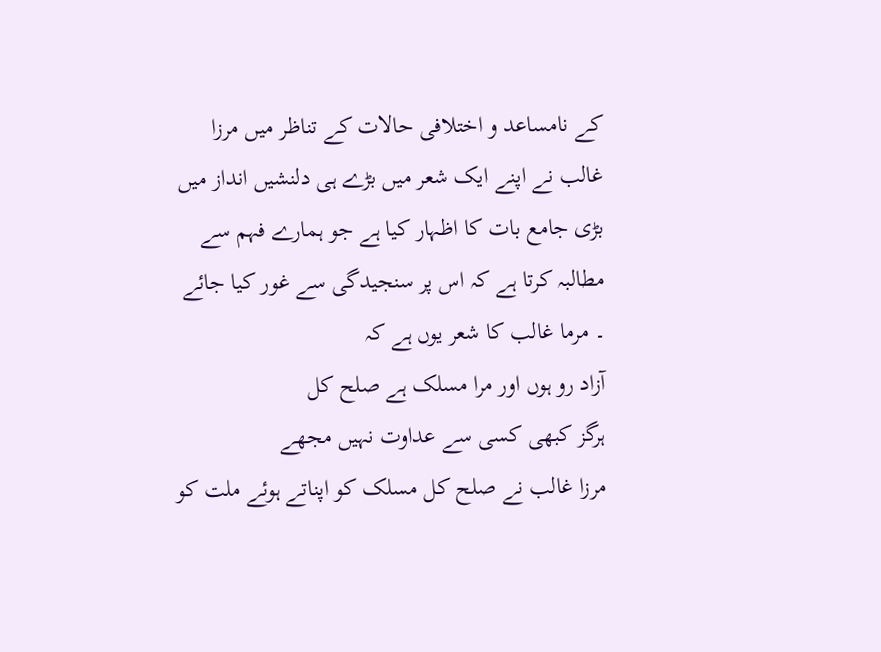کے نامساعد و اختلافی حالات کے تناظر میں مرزا غالب نے اپنے ایک شعر میں بڑے ہی دلنشیں انداز میں بڑی جامع بات کا اظہار کیا ہے جو ہمارے فہم سے مطالبہ کرتا ہے کہ اس پر سنجیدگی سے غور کیا جائے ۔ مرما غالب کا شعر یوں ہے کہ
آزاد رو ہوں اور مرا مسلک ہے صلح کل
ہرگز کبھی کسی سے عداوت نہیں مجھے
مرزا غالب نے صلح کل مسلک کو اپناتے ہوئے ملت کو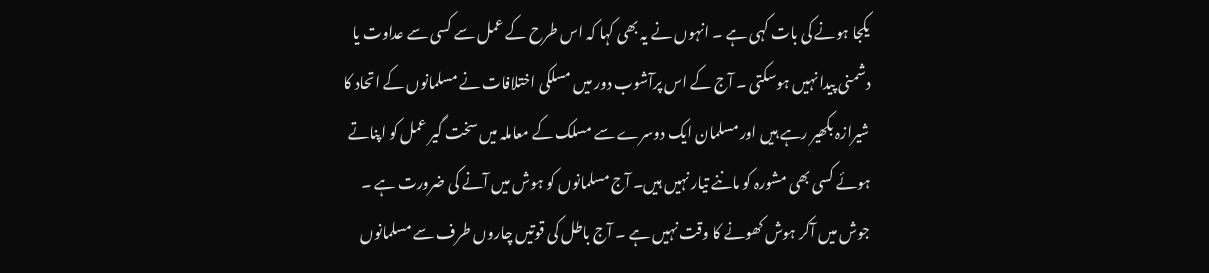یکجا ہونے کی بات کہی ہے ۔ انہوں نے یہ بھی کہا کہ اس طرح کے عمل سے کسی سے عداوت یا دشمنی پیدا نہیں ہوسکتی ۔ آج کے اس پرآشوب دور میں مسلکی اختلافات نے مسلمانوں کے اتحاد کا شیرازہ بکھیر رہے ہیں اور مسلمان ایک دوسرے سے مسلک کے معاملہ میں سخت گیر عمل کو اپناتے ہوئے کسی بھی مشورہ کو ماننے تیار نہیں ہیں۔ آج مسلمانوں کو ہوش میں آنے کی ضرورت ہے ۔ جوش میں آکر ہوش کھونے کا وقت نہیں ہے ۔ آج باطل کی قوتیں چاروں طرف سے مسلمانوں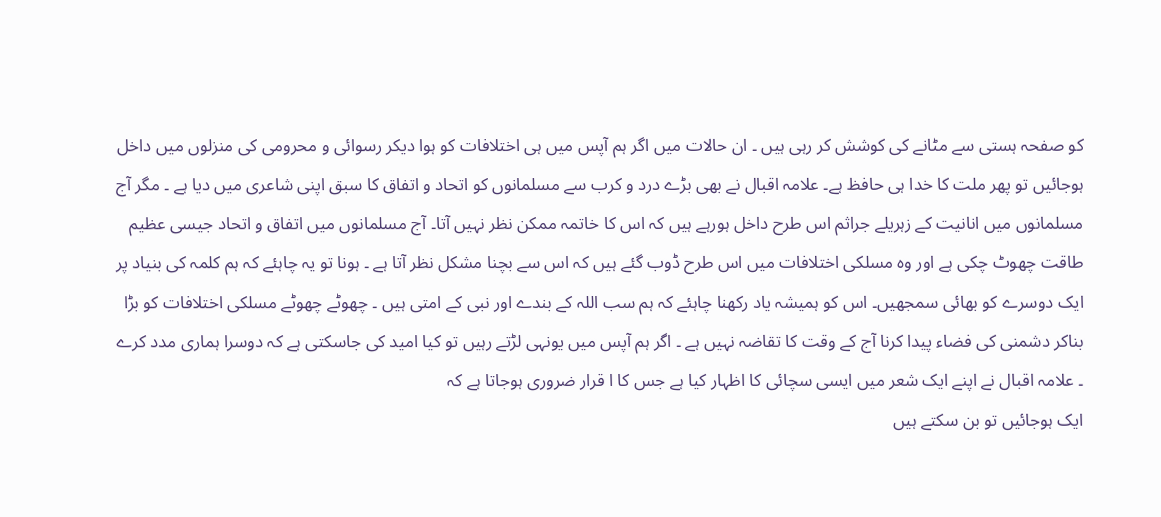کو صفحہ ہستی سے مٹانے کی کوشش کر رہی ہیں ۔ ان حالات میں اگر ہم آپس میں ہی اختلافات کو ہوا دیکر رسوائی و محرومی کی منزلوں میں داخل ہوجائیں تو پھر ملت کا خدا ہی حافظ ہے۔ علامہ اقبال نے بھی بڑے درد و کرب سے مسلمانوں کو اتحاد و اتفاق کا سبق اپنی شاعری میں دیا ہے ۔ مگر آج مسلمانوں میں انانیت کے زہریلے جراثم اس طرح داخل ہورہے ہیں کہ اس کا خاتمہ ممکن نظر نہیں آتا۔ آج مسلمانوں میں اتفاق و اتحاد جیسی عظیم طاقت چھوٹ چکی ہے اور وہ مسلکی اختلافات میں اس طرح ڈوب گئے ہیں کہ اس سے بچنا مشکل نظر آتا ہے ۔ ہونا تو یہ چاہئے کہ ہم کلمہ کی بنیاد پر ایک دوسرے کو بھائی سمجھیں۔ اس کو ہمیشہ یاد رکھنا چاہئے کہ ہم سب اللہ کے بندے اور نبی کے امتی ہیں ۔ چھوٹے چھوٹے مسلکی اختلافات کو بڑا بناکر دشمنی کی فضاء پیدا کرنا آج کے وقت کا تقاضہ نہیں ہے ۔ اگر ہم آپس میں یونہی لڑتے رہیں تو کیا امید کی جاسکتی ہے کہ دوسرا ہماری مدد کرے ۔ علامہ اقبال نے اپنے ایک شعر میں ایسی سچائی کا اظہار کیا ہے جس کا ا قرار ضروری ہوجاتا ہے کہ
ایک ہوجائیں تو بن سکتے ہیں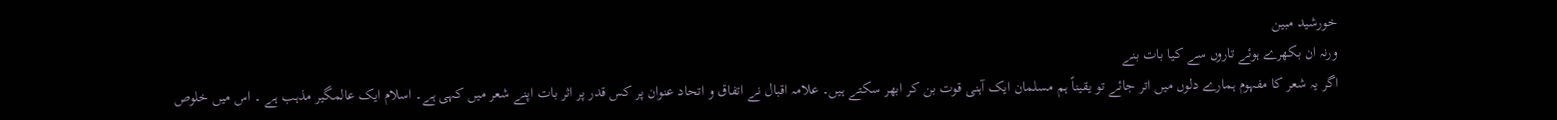خورشید مبین
ورنہ ان بکھرے ہوئے تاروں سے کیا بات بنے
اگر یہ شعر کا مفہوم ہمارے دلوں میں اتر جائے تو یقیناً ہم مسلمان ایک آہنی قوت بن کر ابھر سکتے ہیں۔ علامہ اقبال نے اتفاق و اتحاد عنوان پر کس قدر پر اثر بات اپنے شعر میں کہی ہے۔ اسلام ایک عالمگیر مذہب ہے ۔ اس میں خلوص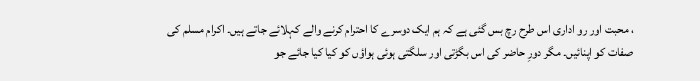، محبت اور رو اداری اس طرح رچ بس گئی ہے کہ ہم ایک دوسرے کا احترام کرنے والے کہلائے جاتے ہیں۔ اکرام مسلم کی صفات کو اپنائیں۔ مگر دورِ حاضر کی اس بگڑتی اور سلگتی ہوئی ہواؤں کو کیا کیا جائے جو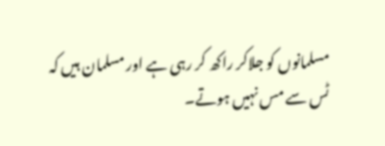مسلمانوں کو جلاکر راکھ کر رہی ہے اور مسلمان ہیں کہ ٹس سے مس نہیں ہوتے۔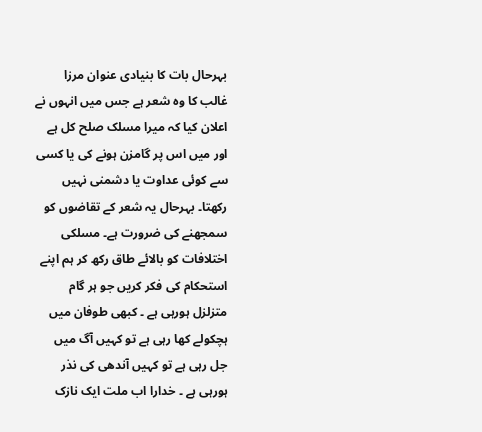بہرحال بات کا بنیادی عنوان مرزا غالب کا وہ شعر ہے جس میں انہوں نے اعلان کیا کہ میرا مسلک صلح کل ہے اور میں اس پر گامزن ہونے کی یا کسی سے کوئی عداوت یا دشمنی نہیں رکھتا۔ بہرحال یہ شعر کے تقاضوں کو سمجھنے کی ضرورت ہے۔ مسلکی اختلافات کو بالائے طاق رکھ کر ہم اپنے استحکام کی فکر کریں جو ہر گام متزلزل ہورہی ہے ۔ کبھی طوفان میں ہچکولے کھا رہی ہے تو کہیں آگ میں جل رہی ہے تو کہیں آندھی کی نذر ہورہی ہے ۔ خدارا اب ملت ایک نازک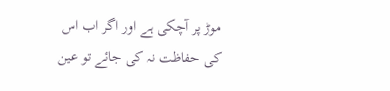موڑ پر آچکی ہے اور اگر اب اس کی حفاظت نہ کی جائے تو عین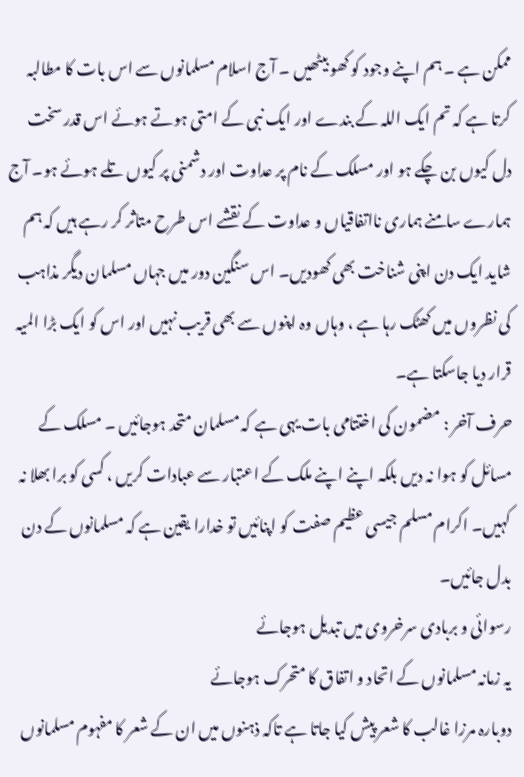ممکن ہے ۔ ہم اپنے وجود کو کھو بیٹھیں ۔ آج اسلام مسلمانوں سے اس بات کا مطالبہ کرتا ہے کہ تم ایک اللہ کے بندے اور ایک نبی کے امتی ہوتے ہوئے اس قدر سخت دل کیوں بن چکے ہو اور مسلک کے نام پر عداوت اور دشمنی پر کیوں تلے ہوئے ہو۔ آج ہمارے سامنے ہماری نااتفاقیاں و عداوت کے نقشے اس طرح متاثر کر رہے ہیں کہ ہم شاید ایک دن اپنی شناخت بھی کھودیں۔ اس سنگین دور میں جہاں مسلمان دیگر مذاہب کی نظروں میں کھٹک رہا ہے ، وہاں وہ اپنوں سے بھی قریب نہیں اور اس کو ایک بڑا المیہ قرار دیا جاسکتا ہے۔
حرف آخر : مضمون کی اختتامی بات یہی ہے کہ مسلمان متحد ہوجائیں ۔ مسلک کے مسائل کو ہوا نہ دیں بلکہ اپنے اپنے ملک کے اعتبار سے عبادات کریں ، کسی کو برا بھلا نہ کہیں۔ اکرام مسلم جیسی عظیم صفت کو اپنائیں تو خدارا یقین ہے کہ مسلمانوں کے دن بدل جائیں۔
رسوائی و بربادی سرخروی میں تبدیل ہوجائے
یہ زمانہ مسلمانوں کے اتحاد و اتفاق کا متحرک ہوجائے
دوبارہ مرزا غالب کا شعر پیش کیا جاتا ہے تاکہ ذہنوں میں ان کے شعر کا مفہوم مسلمانوں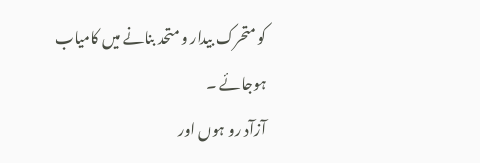کو متحرک بیدار و متحد بنانے میں کامیاب ہوجائے ۔
آزآد رو ہوں اور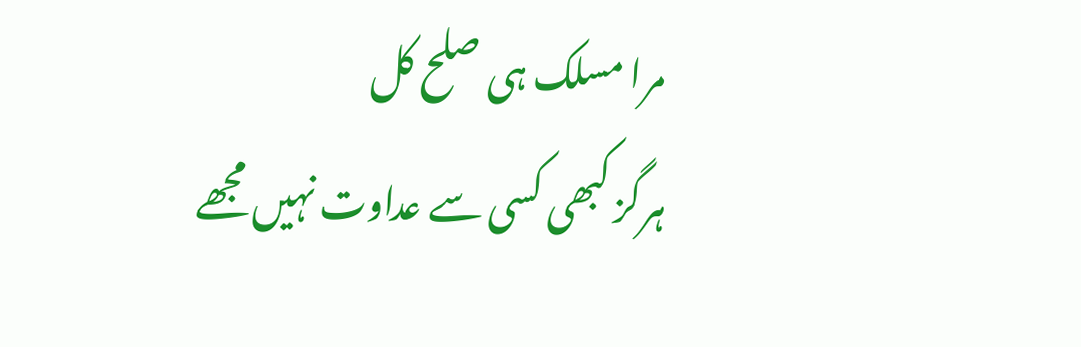مرا مسلک ہی صلح کل
ہرگز کبھی کسی سے عداوت نہیں مجھے